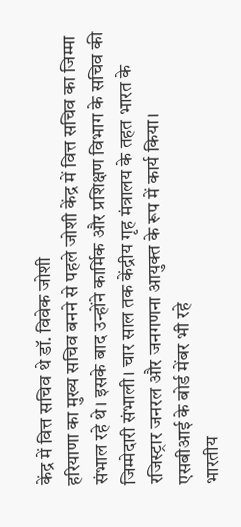केंद्र में वित्त सचिव थे डॉ. विवेक जोशी
हरियाणा का मुख्य सचिव बनने से पहले जोशी केंद्र में वित्त सचिव का जिम्मा संभाल रहे थे। इसके बाद उन्होंने कार्मिक और प्रशिक्षण विभाग के सचिव की जिम्मेदारी संभाली। चार साल तक केंद्रीय गृह मंत्रालय के तहत भारत के रजिस्ट्रार जनरल और जनगणना आयुक्त के रूप में कार्य किया।
एसबीआई के बोर्ड मेंबर भी रहे
भारतीय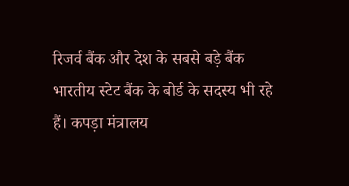रिजर्व बैंक और देश के सबसे बड़े बैंक भारतीय स्टेट बैंक के बोर्ड के सदस्य भी रहे हैं। कपड़ा मंत्रालय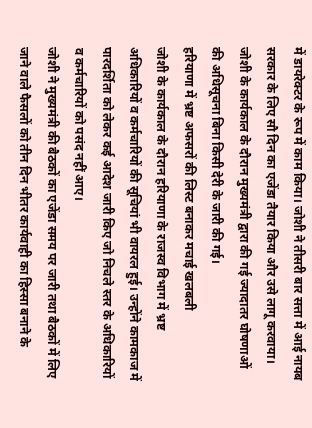में डायरेक्टर के रूप में काम किया। जोशी ने तीसरी बार सत्ता में आई नायब सरकार के लिए सौ दिन का एजेंडा तैयार किया और उसे लागू करवाया। जोशी के कार्यकाल के दौरान मुख्यमंत्री द्वारा की गई ज्यादातर घोषणाओं की अधिसूचना बिना किसी देरी के जारी की गई।
हरियाणा में भ्रष्ट अफसरों की लिस्ट बनाकर मचाई खलबली
जोशी के कार्यकाल के दौरान हरियाणा के राजस्व विभाग में भ्रष्ट अधिकारियों व कर्मचारियों की सूचियां भी वायरल हुई। उन्होंने कामकाज में पारदर्शिता को लेकर कई आदेश जारी किए जो निचले स्तर के अधिकारियों व कर्मचारियों को पसंद नहीं आए।
जोशी ने मुख्यमंत्री की बैठकों का एजेंडा समय पर जारी तथा बैठकों में लिए जाने वाले फैसलों को तीन दिन भीतर कार्यवाही का हिस्सा बनाने के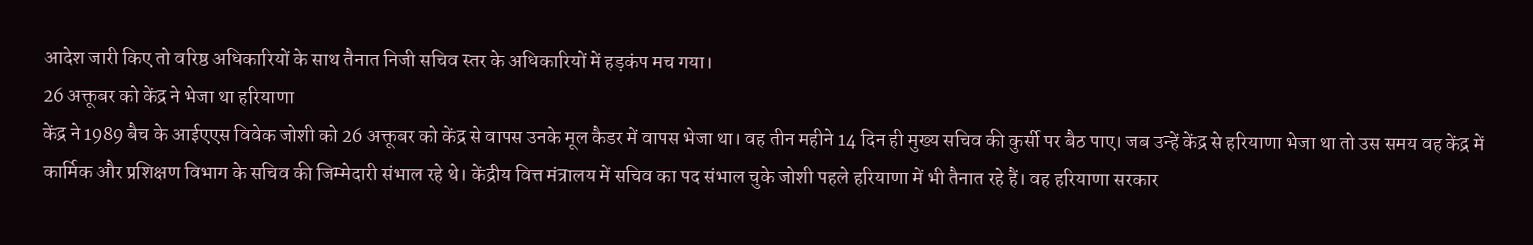आदेश जारी किए तो वरिष्ठ अधिकारियों के साथ तैनात निजी सचिव स्तर के अधिकारियों में हड़कंप मच गया।
26 अक्तूबर को केंद्र ने भेजा था हरियाणा
केंद्र ने 1989 बैच के आईएएस विवेक जोशी को 26 अक्तूबर को केंद्र से वापस उनके मूल कैडर में वापस भेजा था। वह तीन महीने 14 दिन ही मुख्य सचिव की कुर्सी पर बैठ पाए। जब उन्हें केंद्र से हरियाणा भेजा था तो उस समय वह केंद्र में कार्मिक और प्रशिक्षण विभाग के सचिव की जिम्मेदारी संभाल रहे थे। केंद्रीय वित्त मंत्रालय में सचिव का पद संभाल चुके जोशी पहले हरियाणा में भी तैनात रहे हैं। वह हरियाणा सरकार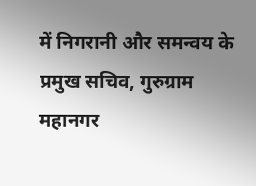में निगरानी और समन्वय के प्रमुख सचिव, गुरुग्राम महानगर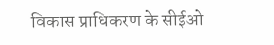विकास प्राधिकरण के सीईओ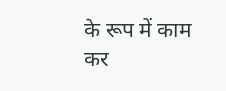के रूप में काम कर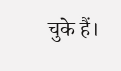चुके हैं।